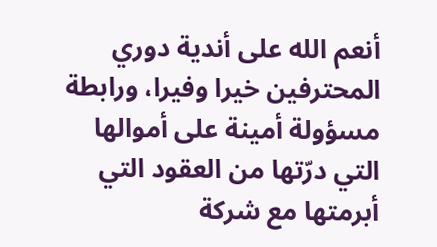أنعم الله على أندية دوري المحترفين خيرا وفيرا، ورابطة مسؤولة أمينة على أموالها التي درّتها من العقود التي أبرمتها مع شركة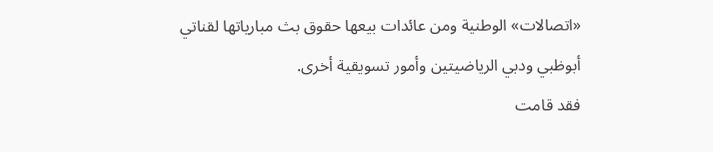«اتصالات» الوطنية ومن عائدات بيعها حقوق بث مبارياتها لقناتي أبوظبي ودبي الرياضيتين وأمور تسويقية أخرى.
فقد قامت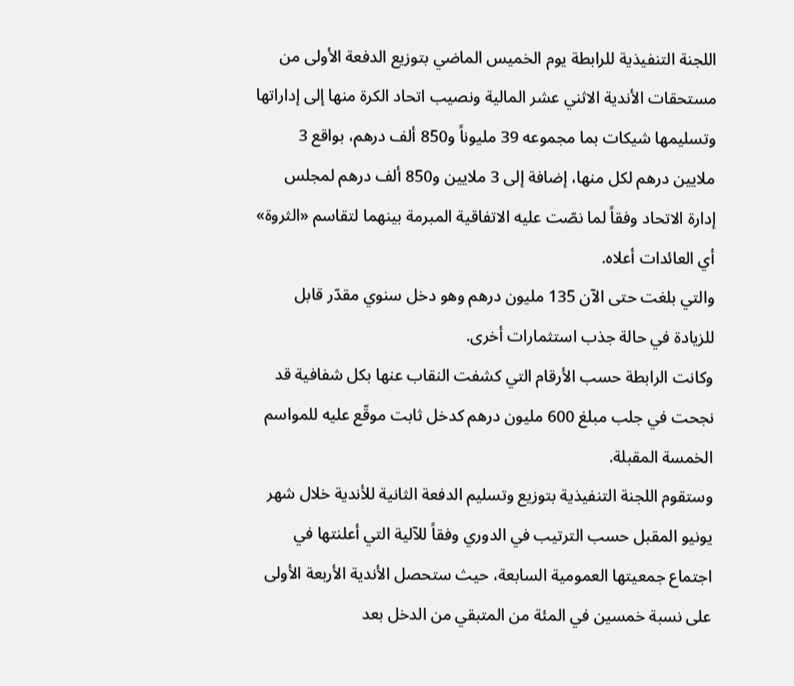اللجنة التنفيذية للرابطة يوم الخميس الماضي بتوزيع الدفعة الأولى من مستحقات الأندية الاثني عشر المالية ونصيب اتحاد الكرة منها إلى إداراتها وتسليمها شيكات بما مجموعه 39 مليوناً و850 ألف درهم، بواقع 3 ملايين درهم لكل منها، إضافة إلى 3 ملايين و850 ألف درهم لمجلس إدارة الاتحاد وفقاً لما نصّت عليه الاتفاقية المبرمة بينهما لتقاسم «الثروة» أي العائدات أعلاه.
والتي بلغت حتى الآن 135 مليون درهم وهو دخل سنوي مقدّر قابل للزيادة في حالة جذب استثمارات أخرى.
وكانت الرابطة حسب الأرقام التي كشفت النقاب عنها بكل شفافية قد نجحت في جلب مبلغ 600 مليون درهم كدخل ثابت موقّع عليه للمواسم الخمسة المقبلة.
وستقوم اللجنة التنفيذية بتوزيع وتسليم الدفعة الثانية للأندية خلال شهر يونيو المقبل حسب الترتيب في الدوري وفقاً للآلية التي أعلنتها في اجتماع جمعيتها العمومية السابعة، حيث ستحصل الأندية الأربعة الأولى على نسبة خمسين في المئة من المتبقي من الدخل بعد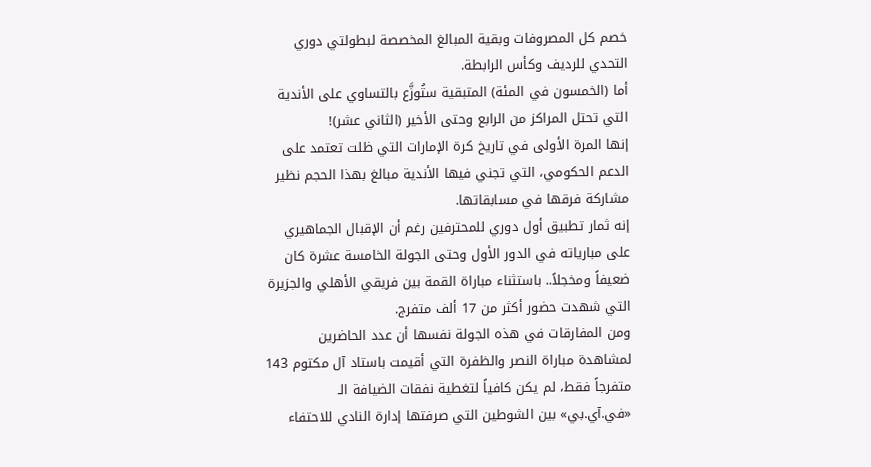خصم كل المصروفات وبقية المبالغ المخصصة لبطولتي دوري التحدي للرديف وكأس الرابطة.
أما (الخمسون في المئة) المتبقية ستُوزَّع بالتساوي على الأندية التي تحتل المراكز من الرابع وحتى الأخير (الثاني عشر)!
إنها المرة الأولى في تاريخ كرة الإمارات التي ظلت تعتمد على الدعم الحكومي، التي تجني فيها الأندية مبالغ بهذا الحجم نظير مشاركة فرقها في مسابقاتها.
إنه ثمار تطبيق أول دوري للمحترفين رغم أن الإقبال الجماهيري على مبارياته في الدور الأول وحتى الجولة الخامسة عشرة كان ضعيفاً ومخجلاً.. باستثناء مباراة القمة بين فريقي الأهلي والجزيرة التي شهدت حضور أكثر من 17 ألف متفرج.
ومن المفارقات في هذه الجولة نفسها أن عدد الحاضرين لمشاهدة مباراة النصر والظفرة التي أقيمت باستاد آل مكتوم 143 متفرجاً فقط، لم يكن كافياً لتغطية نفقات الضيافة الـ «في.آي.بي» بين الشوطين التي صرفتها إدارة النادي للاحتفاء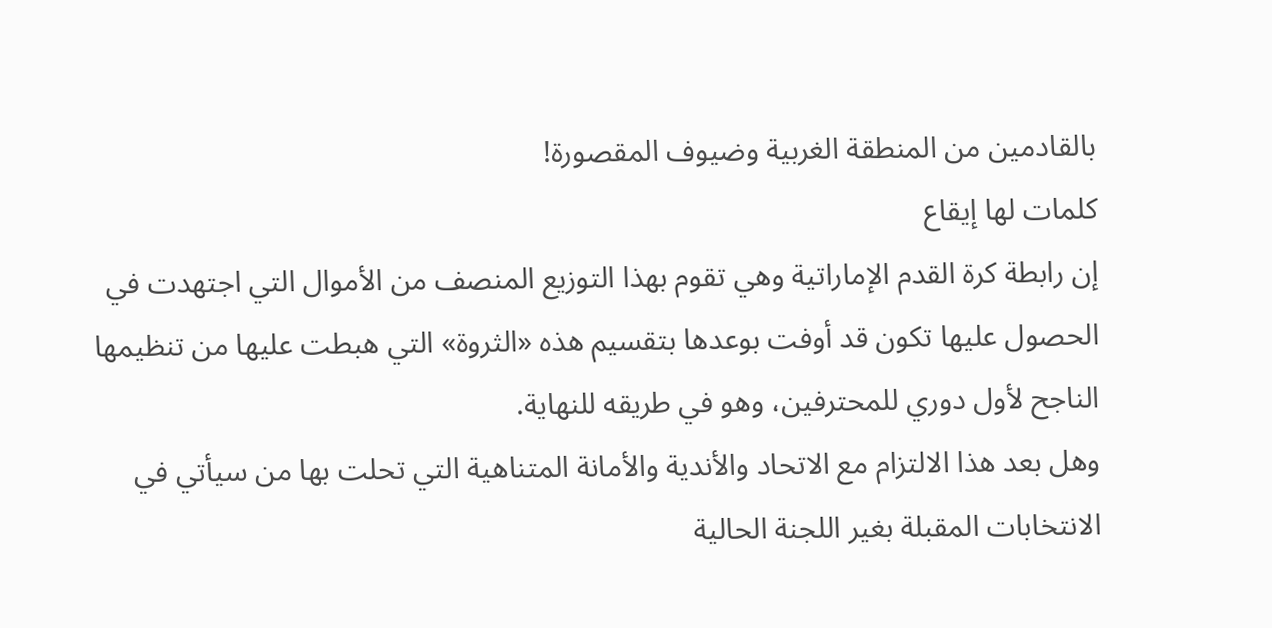بالقادمين من المنطقة الغربية وضيوف المقصورة!
كلمات لها إيقاع
إن رابطة كرة القدم الإماراتية وهي تقوم بهذا التوزيع المنصف من الأموال التي اجتهدت في الحصول عليها تكون قد أوفت بوعدها بتقسيم هذه «الثروة» التي هبطت عليها من تنظيمها الناجح لأول دوري للمحترفين، وهو في طريقه للنهاية.
وهل بعد هذا الالتزام مع الاتحاد والأندية والأمانة المتناهية التي تحلت بها من سيأتي في الانتخابات المقبلة بغير اللجنة الحالية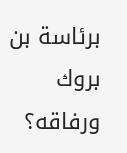برئاسة بن بروك ورفاقه؟